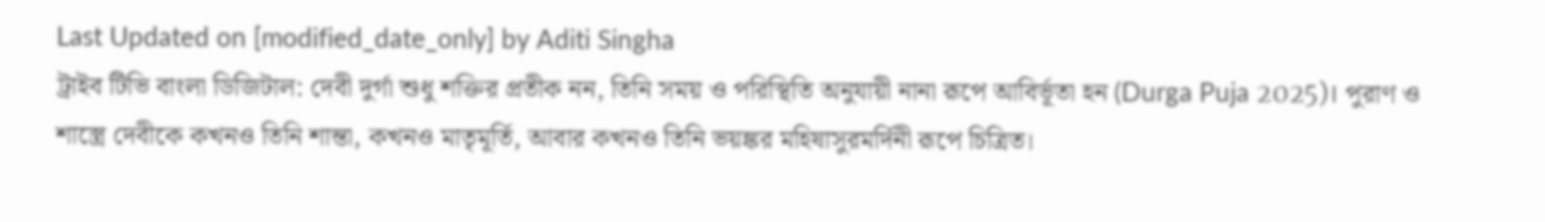Last Updated on [modified_date_only] by Aditi Singha
ট্রাইব টিভি বাংলা ডিজিটাল: দেবী দুর্গা শুধু শক্তির প্রতীক নন, তিনি সময় ও পরিস্থিতি অনুযায়ী নানা রূপে আবির্ভূতা হন (Durga Puja 2025)। পুরাণ ও শাস্ত্রে দেবীকে কখনও তিনি শান্তা, কখনও মাতৃমূর্তি, আবার কখনও তিনি ভয়ঙ্কর মহিষাসুরমর্দিনী রূপে চিত্রিত।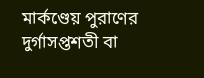মার্কণ্ডেয় পুরাণের দুর্গাসপ্তশতী বা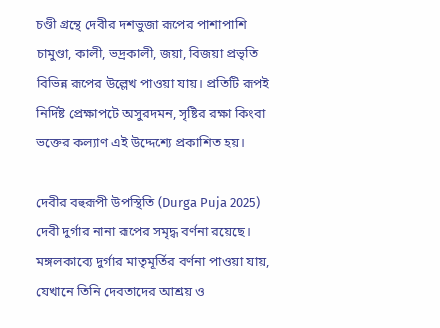চণ্ডী গ্রন্থে দেবীর দশভুজা রূপের পাশাপাশি চামুণ্ডা, কালী, ভদ্রকালী, জয়া, বিজয়া প্রভৃতি বিভিন্ন রূপের উল্লেখ পাওয়া যায়। প্রতিটি রূপই নির্দিষ্ট প্রেক্ষাপটে অসুরদমন, সৃষ্টির রক্ষা কিংবা ভক্তের কল্যাণ এই উদ্দেশ্যে প্রকাশিত হয়।

দেবীর বহুরূপী উপস্থিতি (Durga Puja 2025)
দেবী দুর্গার নানা রূপের সমৃদ্ধ বর্ণনা রয়েছে। মঙ্গলকাব্যে দুর্গার মাতৃমূর্তির বর্ণনা পাওয়া যায়, যেখানে তিনি দেবতাদের আশ্রয় ও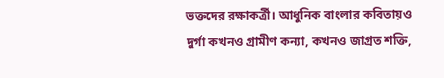ভক্তদের রক্ষাকর্ত্রী। আধুনিক বাংলার কবিতায়ও দুর্গা কখনও গ্রামীণ কন্যা, কখনও জাগ্রত শক্তি,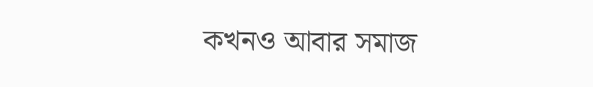কখনও আবার সমাজ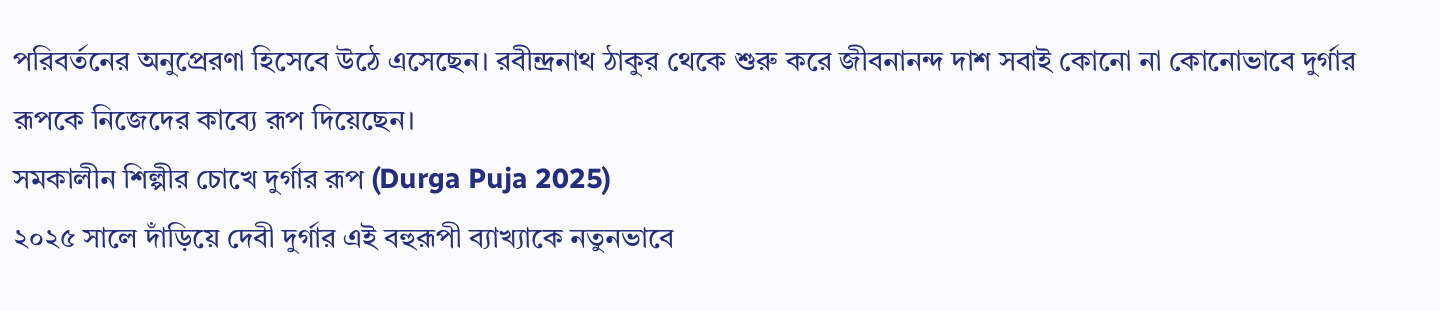পরিবর্তনের অনুপ্রেরণা হিসেবে উঠে এসেছেন। রবীন্দ্রনাথ ঠাকুর থেকে শুরু করে জীবনানন্দ দাশ সবাই কোনো না কোনোভাবে দুর্গার রূপকে নিজেদের কাব্যে রূপ দিয়েছেন।
সমকালীন শিল্পীর চোখে দুর্গার রূপ (Durga Puja 2025)
২০২৫ সালে দাঁড়িয়ে দেবী দুর্গার এই বহুরূপী ব্যাখ্যাকে নতুনভাবে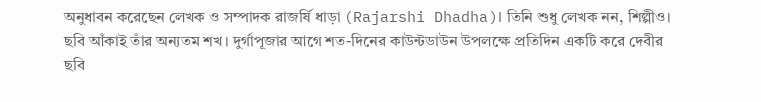অনুধাবন করেছেন লেখক ও সম্পাদক রাজর্ষি ধাড়া (Rajarshi Dhadha)। তিনি শুধু লেখক নন, শিল্পীও। ছবি আঁকাই তাঁর অন্যতম শখ। দুর্গাপূজার আগে শত-দিনের কাউন্টডাউন উপলক্ষে প্রতিদিন একটি করে দেবীর ছবি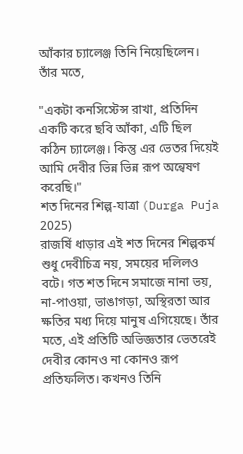আঁকার চ্যালেঞ্জ তিনি নিয়েছিলেন। তাঁর মতে,

"একটা কনসিস্টেন্স রাখা, প্রতিদিন একটি করে ছবি আঁকা, এটি ছিল কঠিন চ্যালেঞ্জ। কিন্তু এর ভেতর দিয়েই আমি দেবীর ভিন্ন ভিন্ন রূপ অন্বেষণ করেছি।"
শত দিনের শিল্প-যাত্রা (Durga Puja 2025)
রাজর্ষি ধাড়ার এই শত দিনের শিল্পকর্ম শুধু দেবীচিত্র নয়, সময়ের দলিলও বটে। গত শত দিনে সমাজে নানা ভয়, না-পাওয়া, ভাঙাগড়া, অস্থিরতা আর ক্ষতির মধ্য দিয়ে মানুষ এগিয়েছে। তাঁর মতে, এই প্রতিটি অভিজ্ঞতার ভেতরেই দেবীর কোনও না কোনও রূপ প্রতিফলিত। কখনও তিনি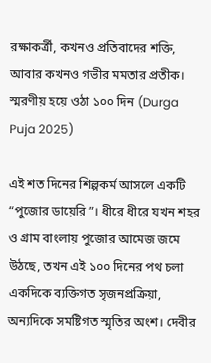রক্ষাকর্ত্রী, কখনও প্রতিবাদের শক্তি, আবার কখনও গভীর মমতার প্রতীক।
স্মরণীয় হয়ে ওঠা ১০০ দিন (Durga Puja 2025)

এই শত দিনের শিল্পকর্ম আসলে একটি “পুজোর ডায়েরি”। ধীরে ধীরে যখন শহর ও গ্রাম বাংলায় পুজোর আমেজ জমে উঠছে, তখন এই ১০০ দিনের পথ চলা একদিকে ব্যক্তিগত সৃজনপ্রক্রিয়া, অন্যদিকে সমষ্টিগত স্মৃতির অংশ। দেবীর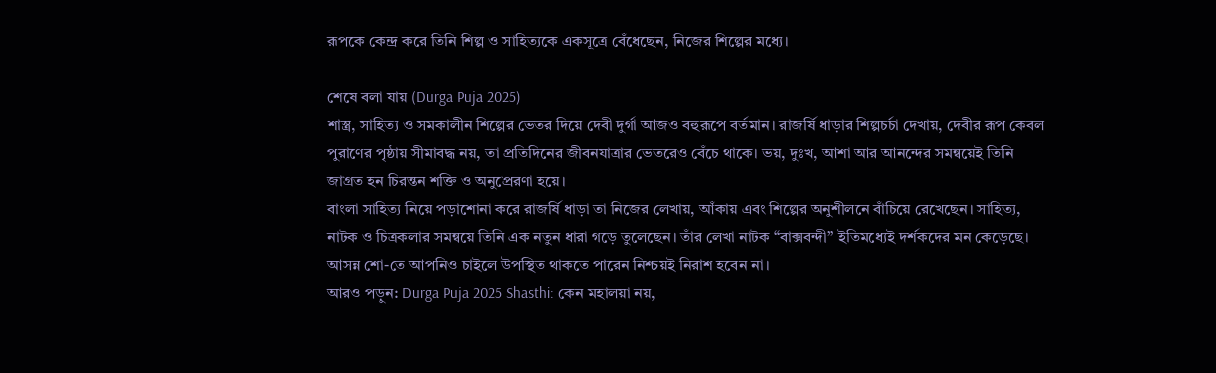রূপকে কেন্দ্র করে তিনি শিল্প ও সাহিত্যকে একসূত্রে বেঁধেছেন, নিজের শিল্পের মধ্যে।

শেষে বলা যায় (Durga Puja 2025)
শাস্ত্র, সাহিত্য ও সমকালীন শিল্পের ভেতর দিয়ে দেবী দুর্গা আজও বহুরূপে বর্তমান। রাজর্ষি ধাড়ার শিল্পচর্চা দেখায়, দেবীর রূপ কেবল পুরাণের পৃষ্ঠায় সীমাবদ্ধ নয়, তা প্রতিদিনের জীবনযাত্রার ভেতরেও বেঁচে থাকে। ভয়, দুঃখ, আশা আর আনন্দের সমন্বয়েই তিনি জাগ্রত হন চিরন্তন শক্তি ও অনুপ্রেরণা হয়ে।
বাংলা সাহিত্য নিয়ে পড়াশোনা করে রাজর্ষি ধাড়া তা নিজের লেখায়, আঁকায় এবং শিল্পের অনুশীলনে বাঁচিয়ে রেখেছেন। সাহিত্য, নাটক ও চিত্রকলার সমন্বয়ে তিনি এক নতুন ধারা গড়ে তুলেছেন। তাঁর লেখা নাটক “বাক্সবন্দী” ইতিমধ্যেই দর্শকদের মন কেড়েছে। আসন্ন শো-তে আপনিও চাইলে উপস্থিত থাকতে পারেন নিশ্চয়ই নিরাশ হবেন না।
আরও পড়ুন: Durga Puja 2025 Shasthi: কেন মহালয়া নয়,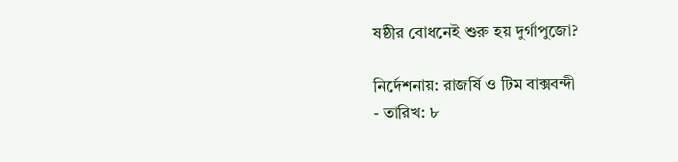ষষ্ঠীর বোধনেই শুরু হয় দুর্গাপুজো?

নির্দেশনায়: রাজর্ষি ও টিম বাক্সবন্দী
- তারিখ: ৮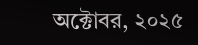অক্টোবর, ২০২৫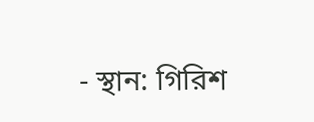- স্থান: গিরিশ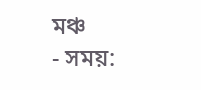মঞ্চ
- সময়: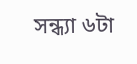সন্ধ্যা ৬টা